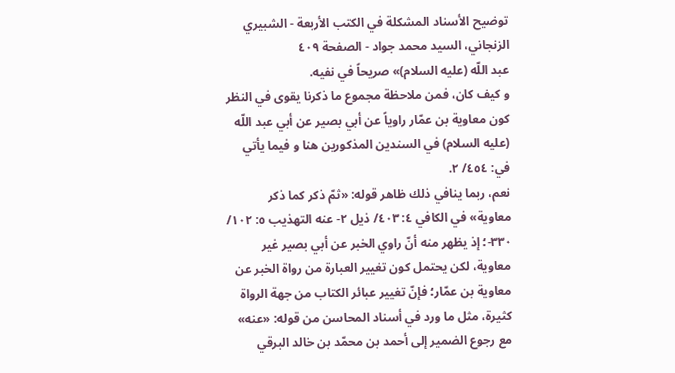توضيح الأسناد المشكلة في الكتب الأربعة - الشبيري الزنجاني، السيد محمد جواد - الصفحة ٤٠٩
عبد اللّه (عليه السلام)» صريحاً في نفيه.
و كيف كان، فمن ملاحظة مجموع ما ذكرنا يقوى في النظر كون معاوية بن عمّار راوياً عن أبي بصير عن أبي عبد اللّه (عليه السلام) في السندين المذكورين هنا و فيما يأتي في: ٤٥٤/ ٢.
نعم، ربما ينافي ذلك ظاهر قوله: «ثمّ ذكر كما ذكر معاوية» في الكافي ٤: ٤٠٣/ ذيل ٢- عنه التهذيب ٥: ١٠٢/ ٣٣٠-؛ إذ يظهر منه أنّ راوي الخبر عن أبي بصير غير معاوية، لكن يحتمل كون تغيير العبارة من رواة الخبر عن معاوية بن عمّار؛ فإنّ تغيير عبائر الكتاب من جهة الرواة كثيرة، مثل ما ورد في أسناد المحاسن من قوله: «عنه» مع رجوع الضمير إلى أحمد بن محمّد بن خالد البرقي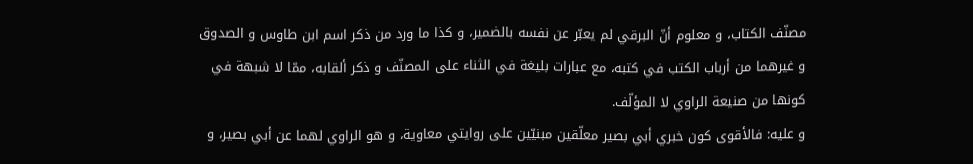مصنّف الكتاب، و معلوم أنّ البرقي لم يعبّر عن نفسه بالضمير، و كذا ما ورد من ذكر اسم ابن طاوس و الصدوق و غيرهما من أرباب الكتب في كتبه، مع عبارات بليغة في الثناء على المصنّف و ذكر ألقابه، ممّا لا شبهة في كونها من صنيعة الراوي لا المؤلّف.
و عليه: فالأقوى كون خبري أبي بصير معلّقين مبنيّين على روايتي معاوية، و هو الراوي لهما عن أبي بصير، و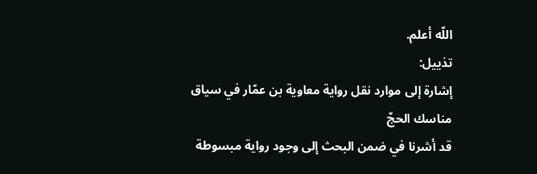اللّه أعلم.
تذييل:
إشارة إلى موارد نقل رواية معاوية بن عمّار في سياق مناسك الحجّ
قد أشرنا في ضمن البحث إلى وجود رواية مبسوطة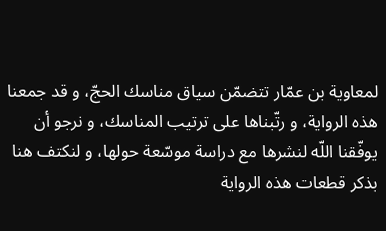لمعاوية بن عمّار تتضمّن سياق مناسك الحجّ، و قد جمعنا هذه الرواية، و رتّبناها على ترتيب المناسك، و نرجو أن يوفّقنا اللّه لنشرها مع دراسة موسّعة حولها، و لنكتف هنا بذكر قطعات هذه الرواية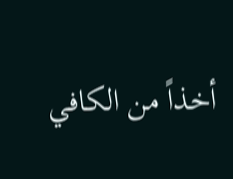أخذاً من الكافي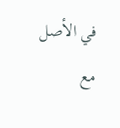في الأصل مع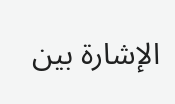الإشارة بين